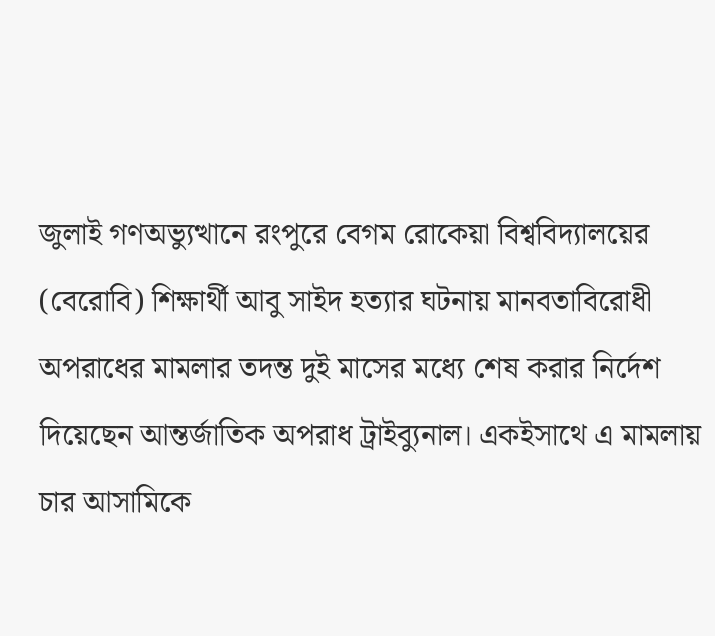জুলাই গণঅভ্যুত্থানে রংপুরে বেগম রোকেয়া বিশ্ববিদ্যালয়ের (বেরোবি) শিক্ষার্থী আবু সাইদ হত্যার ঘটনায় মানবতাবিরোধী অপরাধের মামলার তদন্ত দুই মাসের মধ্যে শেষ করার নির্দেশ দিয়েছেন আন্তর্জাতিক অপরাধ ট্রাইব্যুনাল। একইসাথে এ মামলায় চার আসামিকে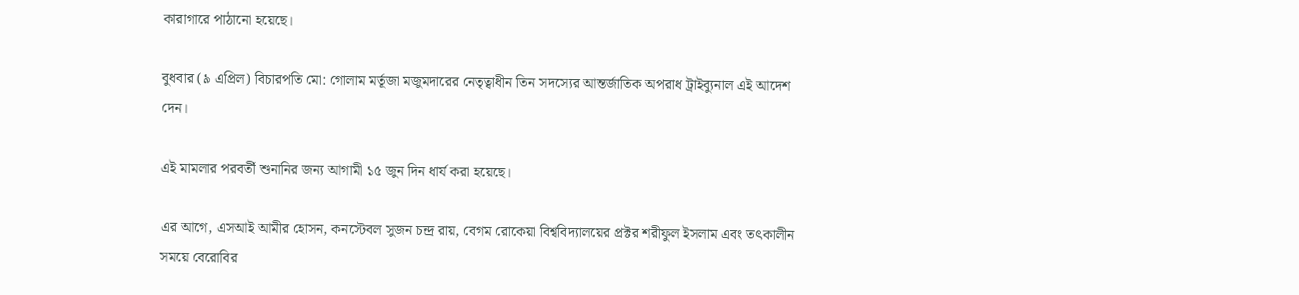কারাগারে পাঠানো হয়েছে।

বুধবার (৯ এপ্রিল) বিচারপতি মো: গোলাম মর্তূজা মজুমদারের নেতৃত্বাধীন তিন সদস্যের আন্তর্জাতিক অপরাধ ট্রাইব্যুনাল এই আদেশ দেন।

এই মামলার পরবর্তী শুনানির জন্য আগামী ১৫ জুন দিন ধার্য করা হয়েছে।

এর আগে, এসআই আমীর হোসন, কনস্টেবল সুজন চন্দ্র রায়, বেগম রোকেয়া বিশ্ববিদ্যালয়ের প্রক্টর শরীফুল ইসলাম এবং তৎকালীন সময়ে বেরোবির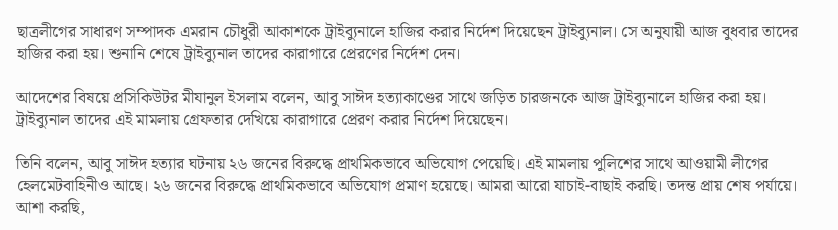ছাত্রলীগের সাধারণ সম্পাদক এমরান চৌধুরী আকাশকে ট্রাইব্যুনালে হাজির করার নির্দেশ দিয়েছেন ট্রাইব্যুনাল। সে অনুযায়ী আজ বুধবার তাদের হাজির করা হয়। শুনানি শেষে ট্রাইব্যুনাল তাদের কারাগারে প্রেরণের নির্দেশ দেন।

আদেশের বিষয়ে প্রসিকিউটর মীযানুল ইসলাম বলেন, আবু সাঈদ হত্যাকাণ্ডের সাথে জড়িত চারজনকে আজ ট্রাইব্যুনালে হাজির করা হয়। ট্রাইব্যুনাল তাদের এই মামলায় গ্রেফতার দেখিয়ে কারাগারে প্রেরণ করার নির্দেশ দিয়েছেন।

তিনি বলেন, আবু সাঈদ হত্যার ঘটনায় ২৬ জনের বিরুদ্ধে প্রাথমিকভাবে অভিযোগ পেয়েছি। এই মামলায় পুলিশের সাথে আওয়ামী লীগের হেলমেটবাহিনীও আছে। ২৬ জনের বিরুদ্ধে প্রাথমিকভাবে অভিযোগ প্রমাণ হয়েছে। আমরা আরো যাচাই-বাছাই করছি। তদন্ত প্রায় শেষ পর্যায়ে। আশা করছি,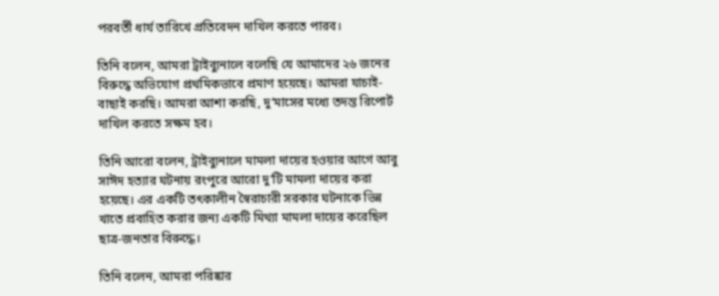পরবর্তী ধার্য তারিখে প্রতিবেদন দাখিল করতে পারব।

তিনি বলেন, আমরা ট্রাইব্যুনালে বলেছি যে আমাদের ২৬ জনের বিরুদ্ধে অভিযোগ প্রথমিকভাবে প্রমাণ হয়েছে। আমরা যাচাই-বাছাই করছি। আমরা আশা করছি, দু’মাসের মধ্যে তদন্ত রিপোর্ট দাখিল করতে সক্ষম হব।

তিনি আরো বলেন, ট্রাইব্যুনালে মামলা দায়ের হওয়ার আগে আবু সাঈদ হত্যার ঘটনায় রংপুরে আরো দু’টি মামলা দায়ের করা হয়েছে। এর একটি তৎকালীন স্বৈরাচারী সরকার ঘটনাকে ভিন্ন খাতে প্রবাহিত করার জন্য একটি মিথ্যা মামলা দায়ের করেছিল ছাত্র-জনতার বিরুদ্ধে।

তিনি বলেন, আমরা পরিষ্কার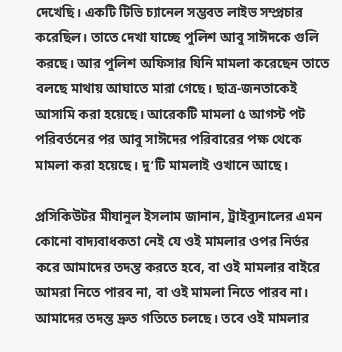দেখেছি। একটি টিভি চ্যানেল সম্ভবত লাইভ সম্প্রচার করেছিল। তাতে দেখা যাচ্ছে পুলিশ আবু সাঈদকে গুলি করছে। আর পুলিশ অফিসার যিনি মামলা করেছেন তাতে বলছে মাথায় আঘাতে মারা গেছে। ছাত্র-জনতাকেই আসামি করা হয়েছে। আরেকটি মামলা ৫ আগস্ট পট পরিবর্তনের পর আবু সাঈদের পরিবারের পক্ষ থেকে মামলা করা হয়েছে। দু’টি মামলাই ওখানে আছে।

প্রসিকিউটর মীযানুল ইসলাম জানান, ট্রাইব্যুনালের এমন কোনো বাদ্যবাধকতা নেই যে ওই মামলার ওপর নির্ভর করে আমাদের তদন্ত করতে হবে, বা ওই মামলার বাইরে আমরা নিতে পারব না, বা ওই মামলা নিতে পারব না। আমাদের তদন্ত দ্রুত গতিতে চলছে। তবে ওই মামলার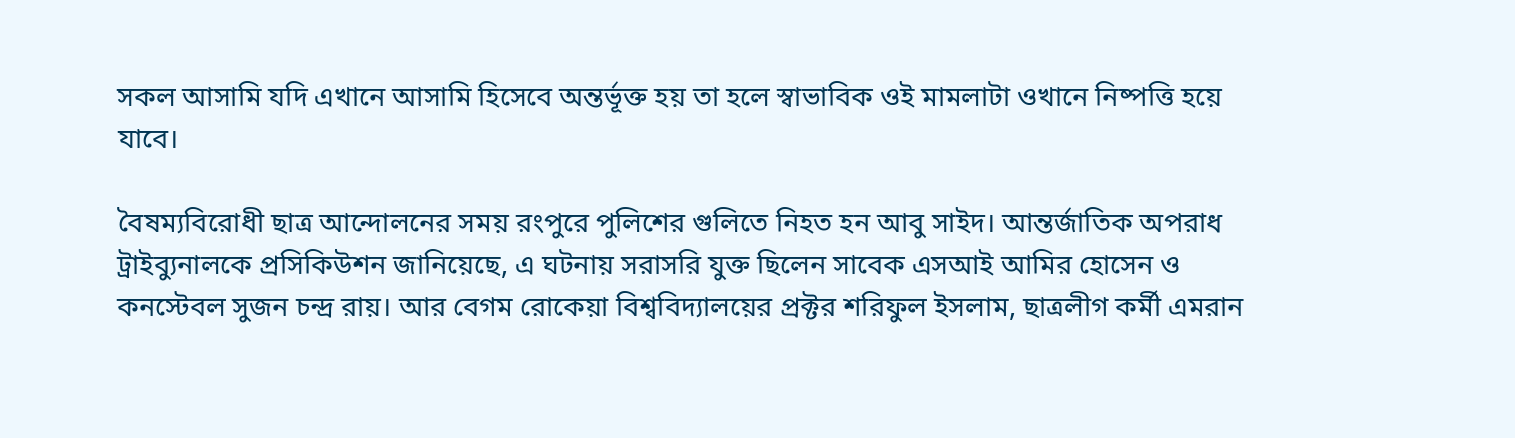সকল আসামি যদি এখানে আসামি হিসেবে অন্তর্ভূক্ত হয় তা হলে স্বাভাবিক ওই মামলাটা ওখানে নিষ্পত্তি হয়ে যাবে।

বৈষম্যবিরোধী ছাত্র আন্দোলনের সময় রংপুরে পুলিশের গুলিতে নিহত হন আবু সাইদ। আন্তর্জাতিক অপরাধ ট্রাইব্যুনালকে প্রসিকিউশন জানিয়েছে, এ ঘটনায় সরাসরি যুক্ত ছিলেন সাবেক এসআই আমির হোসেন ও কনস্টেবল সুজন চন্দ্র রায়। আর বেগম রোকেয়া বিশ্ববিদ্যালয়ের প্রক্টর শরিফুল ইসলাম, ছাত্রলীগ কর্মী এমরান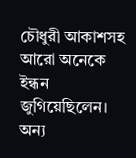চৌধুরী আকাশসহ আরো অনেকে ইন্ধন জুগিয়েছিলেন। অন্য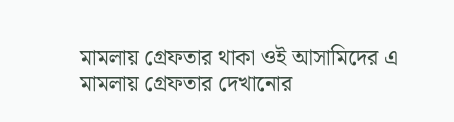মামলায় গ্রেফতার থাকা ওই আসামিদের এ মামলায় গ্রেফতার দেখানোর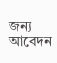জন্য আবেদন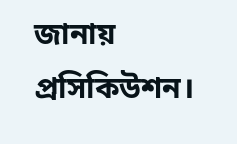জানায় প্রসিকিউশন।